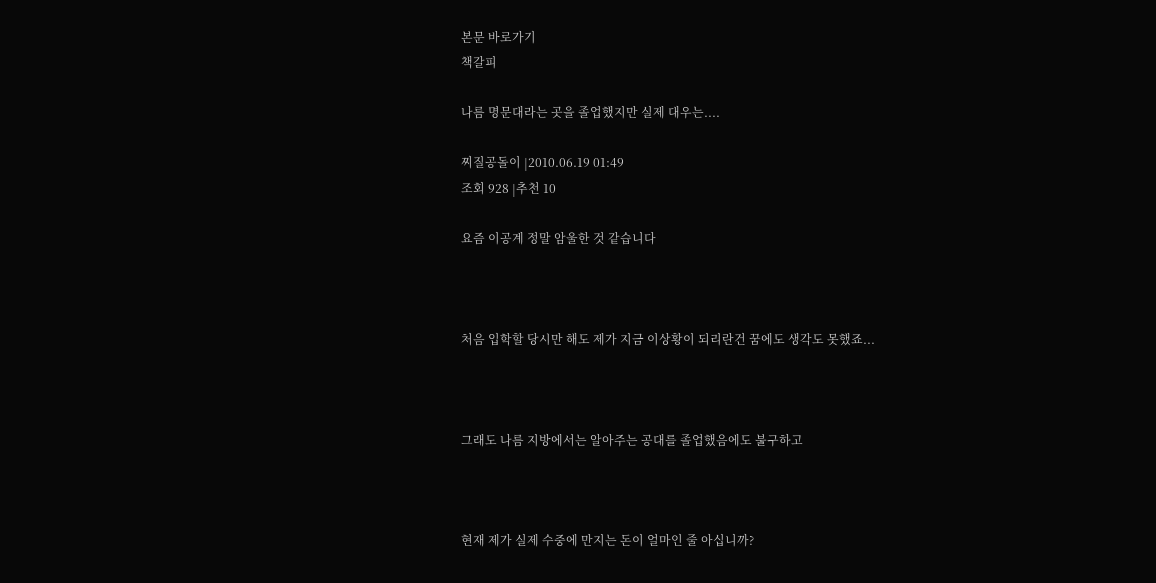본문 바로가기
책갈피

나름 명문대라는 곳을 졸업했지만 실제 대우는....

찌질공돌이 |2010.06.19 01:49
조회 928 |추천 10

요즘 이공계 정말 암울한 것 같습니다



처음 입학할 당시만 해도 제가 지금 이상황이 되리란건 꿈에도 생각도 못했죠...



그래도 나름 지방에서는 알아주는 공대를 졸업했음에도 불구하고



현재 제가 실제 수중에 만지는 돈이 얼마인 줄 아십니까?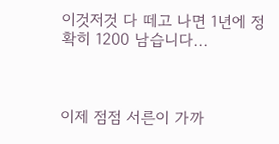이것저것 다 떼고 나면 1년에 정확히 1200 남습니다...



이제 점점 서른이 가까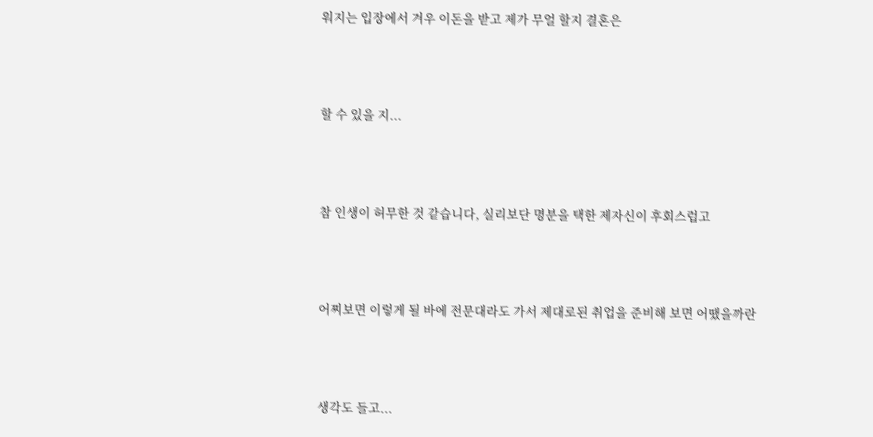워지는 입장에서 겨우 이돈을 받고 제가 무얼 할지 결혼은



할 수 있을 지...



참 인생이 허무한 것 같습니다, 실리보단 명분을 택한 제자신이 후회스럽고



어찌보면 이렇게 될 바에 전문대라도 가서 제대로된 취업을 준비해 보면 어땠을까란



생각도 들고...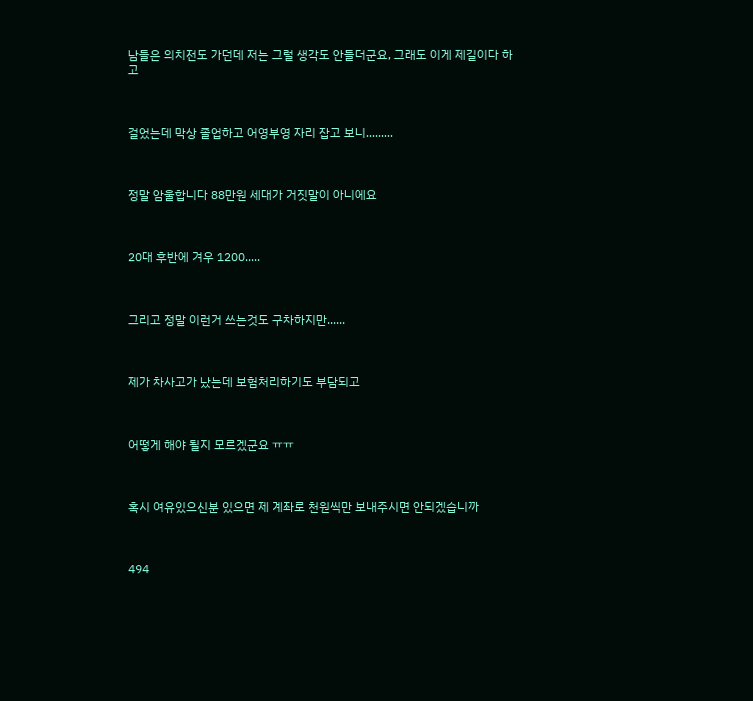남들은 의치전도 가던데 저는 그럴 생각도 안들더군요, 그래도 이게 제길이다 하고



걸었는데 막상 졸업하고 어영부영 자리 잡고 보니.........



정말 암울합니다 88만원 세대가 거짓말이 아니에요



20대 후반에 겨우 1200.....



그리고 정말 이런거 쓰는것도 구차하지만......



제가 차사고가 났는데 보험처리하기도 부담되고



어떻게 해야 될지 모르겠군요 ㅠㅠ



혹시 여유있으신분 있으면 제 계좌로 천원씩만 보내주시면 안되겠습니까



494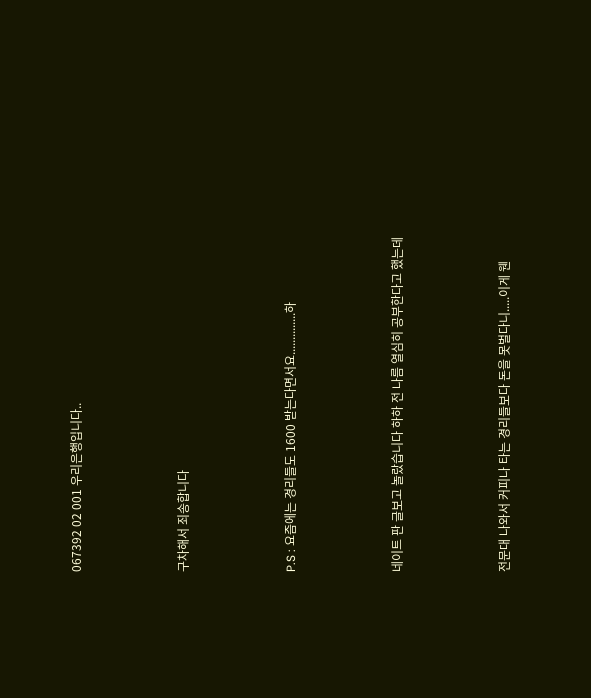067392 02 001 우리은행입니다..



구차해서 죄송합니다



P.S : 요즘에는 경리들도 1600 받는다면서요..............하



네이트 판 글보고 놀랐습니다 하하 전 나름 열심히 공부한다고 했는데



전문대 나와서 커피나 타는 경리들보다 돈을 못벌다니.....이게 웬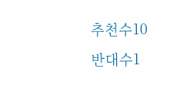추천수10
반대수1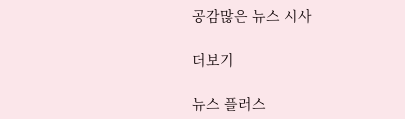공감많은 뉴스 시사

더보기

뉴스 플러스